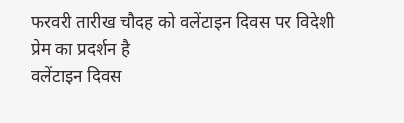फरवरी तारीख चौदह को वलेंटाइन दिवस पर विदेशी प्रेम का प्रदर्शन है
वलेंटाइन दिवस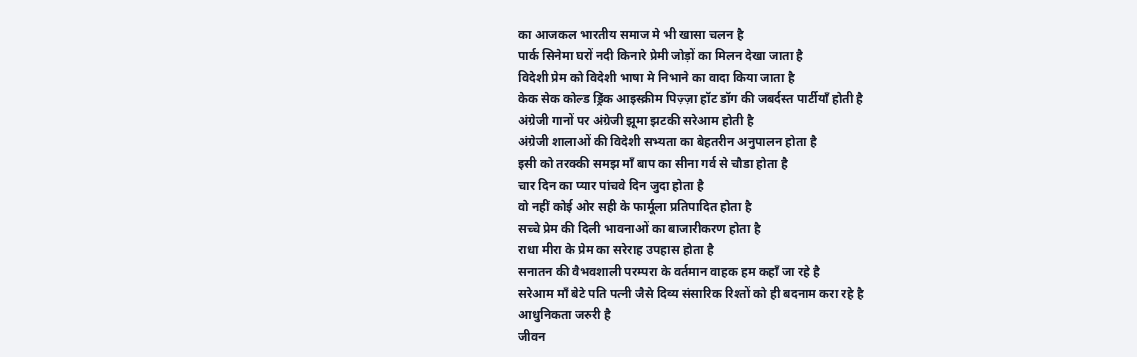का आजकल भारतीय समाज मे भी खासा चलन है
पार्क सिनेमा घरों नदी किनारे प्रेमी जोड़ों का मिलन देखा जाता है
विदेशी प्रेम को विदेशी भाषा मे निभाने का वादा किया जाता है
केक सेक कोल्ड ड्रिंक आइस्क्रीम पिज़्ज़ा हॉट डॉग की जबर्दस्त पार्टीयाँ होती है
अंग्रेजी गानों पर अंग्रेजी झूमा झटकी सरेआम होती है
अंग्रेजी शालाओं की विदेशी सभ्यता का बेहतरीन अनुपालन होता है
इसी को तरक्की समझ माँ बाप का सीना गर्व से चौडा होता है
चार दिन का प्यार पांचवे दिन जुदा होता है
वो नहीं कोई ओर सही के फार्मूला प्रतिपादित होता है
सच्चे प्रेम की दिली भावनाओं का बाजारीकरण होता है
राधा मीरा के प्रेम का सरेराह उपहास होता है
सनातन की वैभवशाली परम्परा के वर्तमान वाहक हम कहाँ जा रहे है
सरेआम माँ बेटे पति पत्नी जैसे दिव्य संसारिक रिश्तों को ही बदनाम करा रहे है
आधुनिकता जरुरी है
जीवन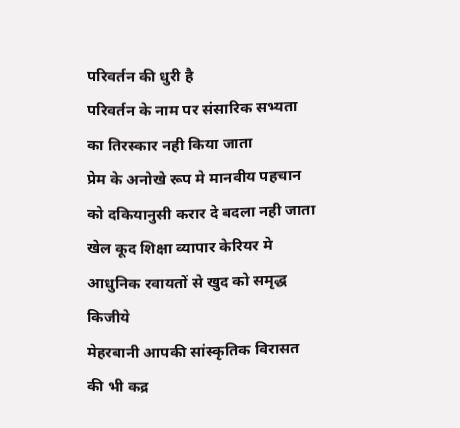परिवर्तन की धुरी है
परिवर्तन के नाम पर संसारिक सभ्यता का तिरस्कार नही किया जाता
प्रेम के अनोखे रूप मे मानवीय पहचान को दकियानुसी करार दे बदला नही जाता
खेल कूद शिक्षा व्यापार केरियर मे आधुनिक रवायतों से खुद को समृद्ध किजीये
मेहरबानी आपकी सांस्कृतिक विरासत की भी कद्र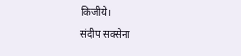किजीये।
संदीप सक्सेना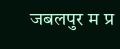जबलपुर म प्र